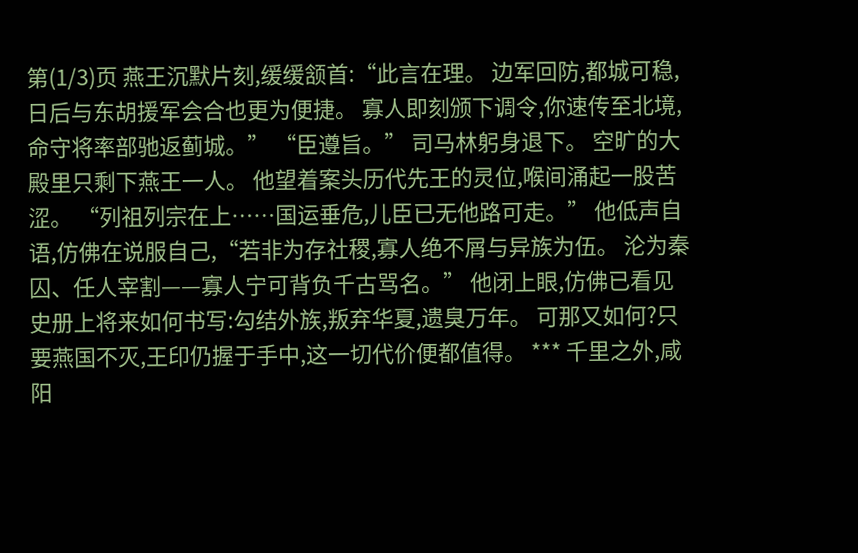第(1/3)页 燕王沉默片刻,缓缓颔首:“此言在理。 边军回防,都城可稳,日后与东胡援军会合也更为便捷。 寡人即刻颁下调令,你速传至北境,命守将率部驰返蓟城。” “臣遵旨。” 司马林躬身退下。 空旷的大殿里只剩下燕王一人。 他望着案头历代先王的灵位,喉间涌起一股苦涩。 “列祖列宗在上……国运垂危,儿臣已无他路可走。” 他低声自语,仿佛在说服自己,“若非为存社稷,寡人绝不屑与异族为伍。 沦为秦囚、任人宰割——寡人宁可背负千古骂名。” 他闭上眼,仿佛已看见史册上将来如何书写:勾结外族,叛弃华夏,遗臭万年。 可那又如何?只要燕国不灭,王印仍握于手中,这一切代价便都值得。 *** 千里之外,咸阳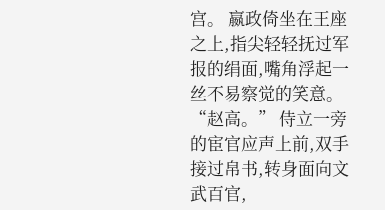宫。 嬴政倚坐在王座之上,指尖轻轻抚过军报的绢面,嘴角浮起一丝不易察觉的笑意。 “赵高。” 侍立一旁的宦官应声上前,双手接过帛书,转身面向文武百官,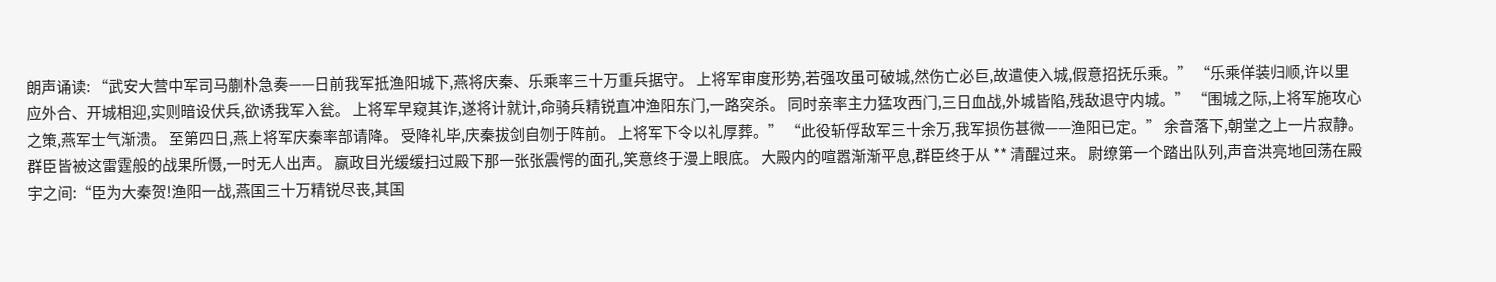朗声诵读: “武安大营中军司马蒯朴急奏——日前我军抵渔阳城下,燕将庆秦、乐乘率三十万重兵据守。 上将军审度形势,若强攻虽可破城,然伤亡必巨,故遣使入城,假意招抚乐乘。” “乐乘佯装归顺,许以里应外合、开城相迎,实则暗设伏兵,欲诱我军入瓮。 上将军早窥其诈,遂将计就计,命骑兵精锐直冲渔阳东门,一路突杀。 同时亲率主力猛攻西门,三日血战,外城皆陷,残敌退守内城。” “围城之际,上将军施攻心之策,燕军士气渐溃。 至第四日,燕上将军庆秦率部请降。 受降礼毕,庆秦拔剑自刎于阵前。 上将军下令以礼厚葬。” “此役斩俘敌军三十余万,我军损伤甚微——渔阳已定。” 余音落下,朝堂之上一片寂静。 群臣皆被这雷霆般的战果所慑,一时无人出声。 嬴政目光缓缓扫过殿下那一张张震愕的面孔,笑意终于漫上眼底。 大殿内的喧嚣渐渐平息,群臣终于从 ** 清醒过来。 尉缭第一个踏出队列,声音洪亮地回荡在殿宇之间:“臣为大秦贺!渔阳一战,燕国三十万精锐尽丧,其国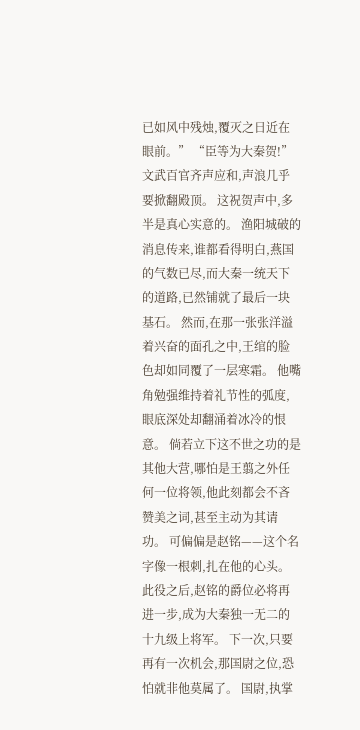已如风中残烛,覆灭之日近在眼前。” “臣等为大秦贺!” 文武百官齐声应和,声浪几乎要掀翻殿顶。 这祝贺声中,多半是真心实意的。 渔阳城破的消息传来,谁都看得明白,燕国的气数已尽,而大秦一统天下的道路,已然铺就了最后一块基石。 然而,在那一张张洋溢着兴奋的面孔之中,王绾的脸色却如同覆了一层寒霜。 他嘴角勉强维持着礼节性的弧度,眼底深处却翻涌着冰冷的恨意。 倘若立下这不世之功的是其他大营,哪怕是王翦之外任何一位将领,他此刻都会不吝赞美之词,甚至主动为其请功。 可偏偏是赵铭——这个名字像一根刺,扎在他的心头。 此役之后,赵铭的爵位必将再进一步,成为大秦独一无二的十九级上将军。 下一次,只要再有一次机会,那国尉之位,恐怕就非他莫属了。 国尉,执掌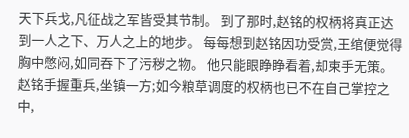天下兵戈,凡征战之军皆受其节制。 到了那时,赵铭的权柄将真正达到一人之下、万人之上的地步。 每每想到赵铭因功受赏,王绾便觉得胸中憋闷,如同吞下了污秽之物。 他只能眼睁睁看着,却束手无策。 赵铭手握重兵,坐镇一方;如今粮草调度的权柄也已不在自己掌控之中,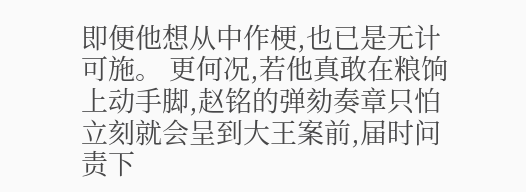即便他想从中作梗,也已是无计可施。 更何况,若他真敢在粮饷上动手脚,赵铭的弹劾奏章只怕立刻就会呈到大王案前,届时问责下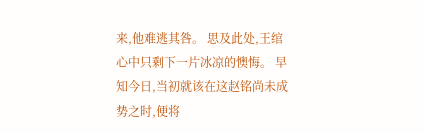来,他难逃其咎。 思及此处,王绾心中只剩下一片冰凉的懊悔。 早知今日,当初就该在这赵铭尚未成势之时,便将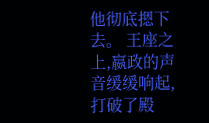他彻底摁下去。 王座之上,嬴政的声音缓缓响起,打破了殿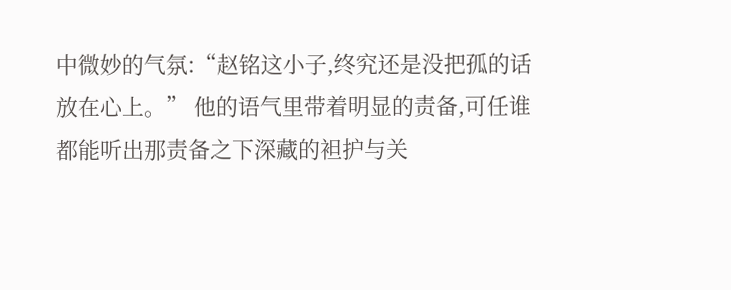中微妙的气氛:“赵铭这小子,终究还是没把孤的话放在心上。” 他的语气里带着明显的责备,可任谁都能听出那责备之下深藏的袒护与关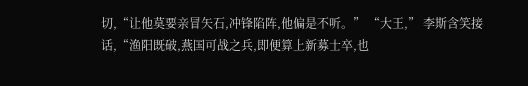切,“让他莫要亲冒矢石,冲锋陷阵,他偏是不听。” “大王,” 李斯含笑接话,“渔阳既破,燕国可战之兵,即便算上新募士卒,也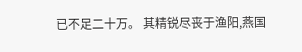已不足二十万。 其精锐尽丧于渔阳,燕国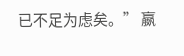已不足为虑矣。” 嬴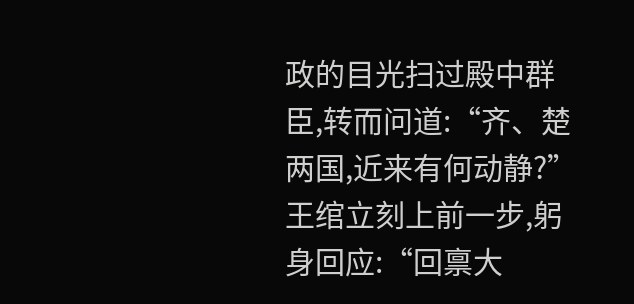政的目光扫过殿中群臣,转而问道:“齐、楚两国,近来有何动静?” 王绾立刻上前一步,躬身回应:“回禀大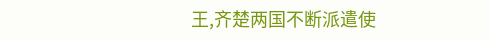王,齐楚两国不断派遣使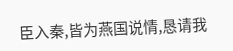臣入秦,皆为燕国说情,恳请我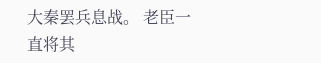大秦罢兵息战。 老臣一直将其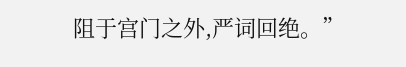阻于宫门之外,严词回绝。”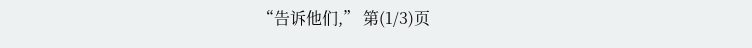“告诉他们,” 第(1/3)页